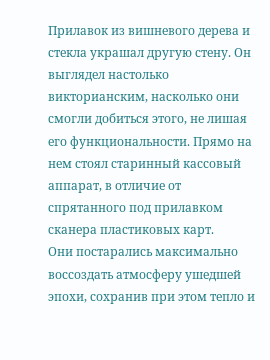Прилавок из вишневого дерева и стекла украшал другую стену. Он выглядел настолько викторианским, насколько они смогли добиться этого, не лишая его функциональности. Прямо на нем стоял старинный кассовый аппарат, в отличие от спрятанного под прилавком сканера пластиковых карт.
Они постарались максимально воссоздать атмосферу ушедшей эпохи, сохранив при этом тепло и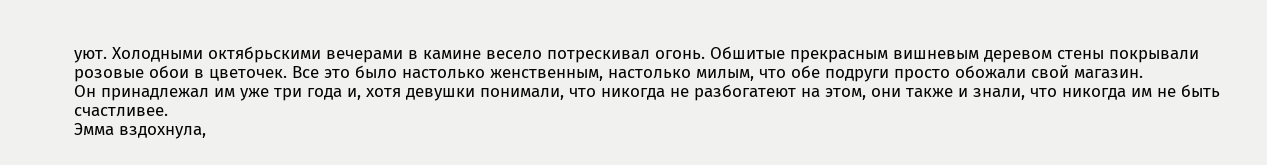уют. Холодными октябрьскими вечерами в камине весело потрескивал огонь. Обшитые прекрасным вишневым деревом стены покрывали розовые обои в цветочек. Все это было настолько женственным, настолько милым, что обе подруги просто обожали свой магазин.
Он принадлежал им уже три года и, хотя девушки понимали, что никогда не разбогатеют на этом, они также и знали, что никогда им не быть счастливее.
Эмма вздохнула,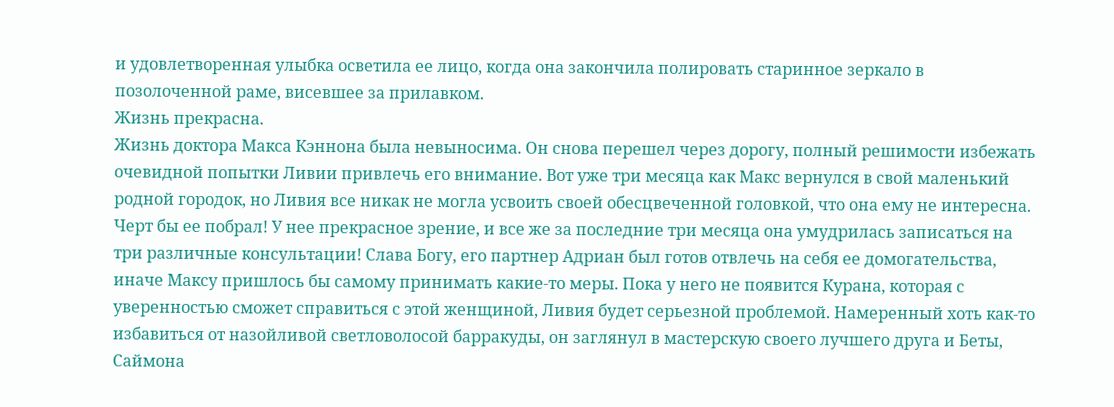и удовлетворенная улыбка осветила ее лицо, когда она закончила полировать старинное зеркало в позолоченной раме, висевшее за прилавком.
Жизнь прекрасна.
Жизнь доктора Макса Кэннона была невыносима. Он снова перешел через дорогу, полный решимости избежать очевидной попытки Ливии привлечь его внимание. Вот уже три месяца как Макс вернулся в свой маленький родной городок, но Ливия все никак не могла усвоить своей обесцвеченной головкой, что она ему не интересна. Черт бы ее побрал! У нее прекрасное зрение, и все же за последние три месяца она умудрилась записаться на три различные консультации! Слава Богу, его партнер Адриан был готов отвлечь на себя ее домогательства, иначе Максу пришлось бы самому принимать какие-то меры. Пока у него не появится Курана, которая с уверенностью сможет справиться с этой женщиной, Ливия будет серьезной проблемой. Намеренный хоть как-то избавиться от назойливой светловолосой барракуды, он заглянул в мастерскую своего лучшего друга и Беты, Саймона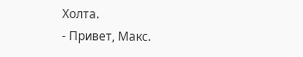Холта.
- Привет, Макс.